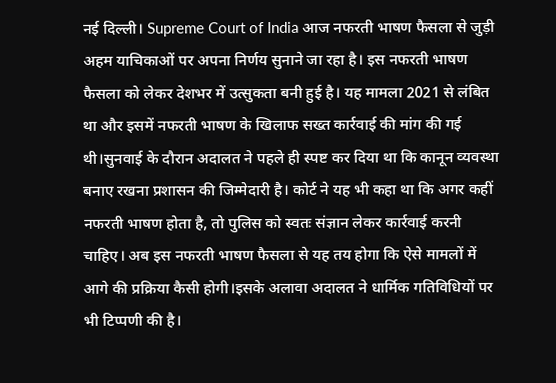नई दिल्ली। Supreme Court of India आज नफरती भाषण फैसला से जुड़ी अहम याचिकाओं पर अपना निर्णय सुनाने जा रहा है। इस नफरती भाषण फैसला को लेकर देशभर में उत्सुकता बनी हुई है। यह मामला 2021 से लंबित था और इसमें नफरती भाषण के खिलाफ सख्त कार्रवाई की मांग की गई थी।सुनवाई के दौरान अदालत ने पहले ही स्पष्ट कर दिया था कि कानून व्यवस्था बनाए रखना प्रशासन की जिम्मेदारी है। कोर्ट ने यह भी कहा था कि अगर कहीं नफरती भाषण होता है, तो पुलिस को स्वतः संज्ञान लेकर कार्रवाई करनी चाहिए। अब इस नफरती भाषण फैसला से यह तय होगा कि ऐसे मामलों में आगे की प्रक्रिया कैसी होगी।इसके अलावा अदालत ने धार्मिक गतिविधियों पर भी टिप्पणी की है।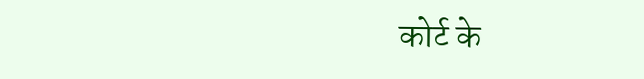कोर्ट के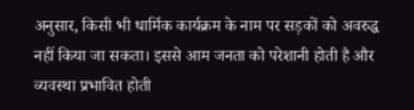अनुसार, किसी भी धार्मिक कार्यक्रम के नाम पर सड़कों को अवरुद्ध नहीं किया जा सकता। इससे आम जनता को परेशानी होती है और व्यवस्था प्रभावित होती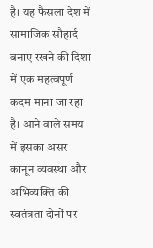है। यह फैसला देश में सामाजिक सौहार्द बनाए रखने की दिशा में एक महत्वपूर्ण कदम माना जा रहा है। आने वाले समय में इसका असर कानून व्यवस्था और अभिव्यक्ति की स्वतंत्रता दोनों पर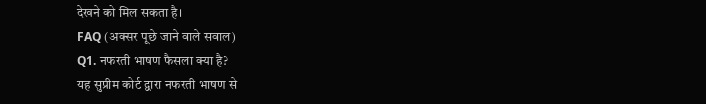देखने को मिल सकता है।
FAQ (अक्सर पूछे जाने वाले सवाल)
Q1. नफरती भाषण फैसला क्या है?
यह सुप्रीम कोर्ट द्वारा नफरती भाषण से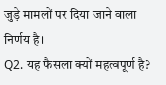जुड़े मामलों पर दिया जाने वाला निर्णय है।
Q2. यह फैसला क्यों महत्वपूर्ण है?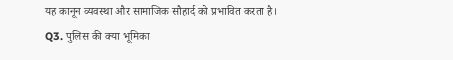यह कानून व्यवस्था और सामाजिक सौहार्द को प्रभावित करता है।
Q3. पुलिस की क्या भूमिका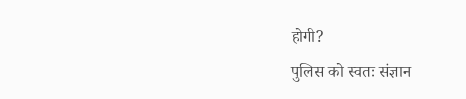होगी?
पुलिस को स्वतः संज्ञान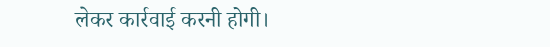लेकर कार्रवाई करनी होगी।